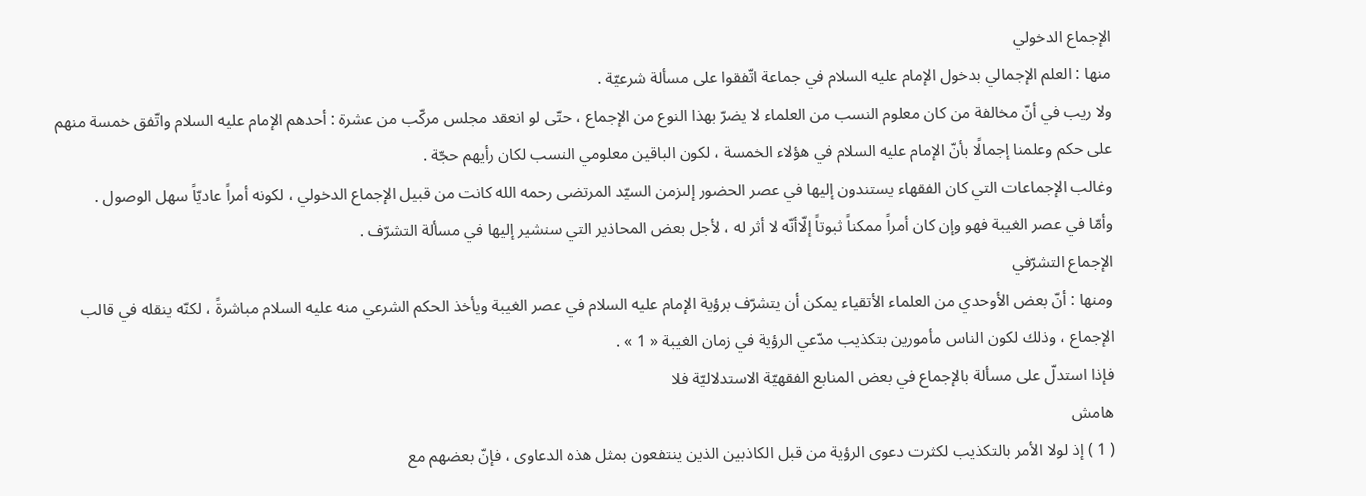الإجماع الدخولي
منها : العلم الإجمالي بدخول الإمام عليه السلام في جماعة اتّفقوا على مسألة شرعيّة .
ولا ريب في أنّ مخالفة من كان معلوم النسب من العلماء لا يضرّ بهذا النوع من الإجماع ، حتّى لو انعقد مجلس مركّب من عشرة : أحدهم الإمام عليه السلام واتّفق خمسة منهم على حكم وعلمنا إجمالًا بأنّ الإمام عليه السلام في هؤلاء الخمسة ، لكون الباقين معلومي النسب لكان رأيهم حجّة .
وغالب الإجماعات التي كان الفقهاء يستندون إليها في عصر الحضور إلىزمن السيّد المرتضى رحمه الله كانت من قبيل الإجماع الدخولي ، لكونه أمراً عاديّاً سهل الوصول .
وأمّا في عصر الغيبة فهو وإن كان أمراً ممكناً ثبوتاً إلّاأنّه لا أثر له ، لأجل بعض المحاذير التي سنشير إليها في مسألة التشرّف .
الإجماع التشرّفي
ومنها : أنّ بعض الأوحدي من العلماء الأتقياء يمكن أن يتشرّف برؤية الإمام عليه السلام في عصر الغيبة ويأخذ الحكم الشرعي منه عليه السلام مباشرةً ، لكنّه ينقله في قالب الإجماع ، وذلك لكون الناس مأمورين بتكذيب مدّعي الرؤية في زمان الغيبة « 1 » .
فإذا استدلّ على مسألة بالإجماع في بعض المنابع الفقهيّة الاستدلاليّة فلا
هامش
( 1 ) إذ لولا الأمر بالتكذيب لكثرت دعوى الرؤية من قبل الكاذبين الذين ينتفعون بمثل هذه الدعاوى ، فإنّ بعضهم مع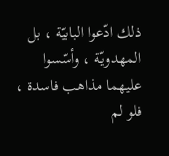ذلك ادّعوا البابيّة ، بل المهدويّة ، وأسّسوا عليهما مذاهب فاسدة ، فلو لم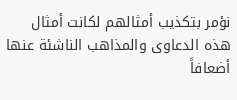نؤمر بتكذيب أمثالهم لكانت أمثال هذه الدعاوى والمذاهب الناشئة عنها أضعافاً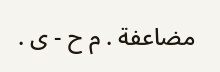مضاعفة . م ح - ى .